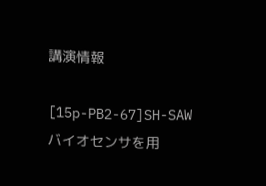講演情報

[15p-PB2-67]SH-SAWバイオセンサを用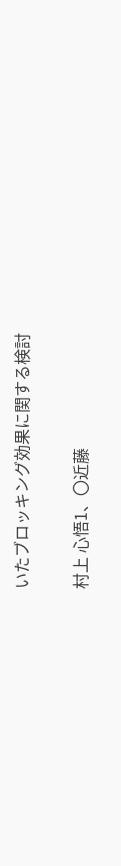いたブロッキング効果に関する検討

村上 心悟1、〇近藤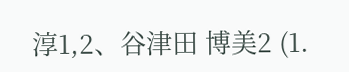淳1,2、谷津田 博美2 (1.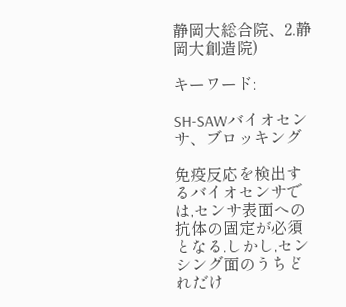静岡大総合院、2.静岡大創造院)

キーワード:

SH-SAWバイオセンサ、ブロッキング

免疫反応を検出するバイオセンサでは,センサ表面への抗体の固定が必須となる.しかし,センシング面のうちどれだけ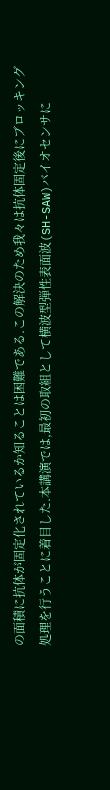の面積に抗体が固定化されているか知ることは困難である.この解決のため我々は抗体固定後にブロッキング処理を行うことに着目した.本講演では,最初の取組として横波型弾性表面波(SH-SAW)バイオセンサに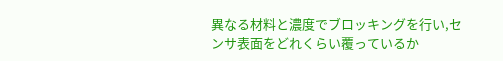異なる材料と濃度でブロッキングを行い,センサ表面をどれくらい覆っているか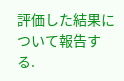評価した結果について報告する.